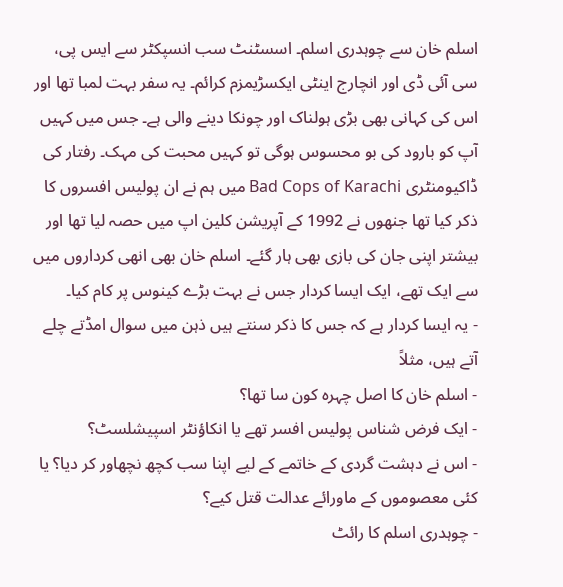اسلم خان سے چوہدری اسلم۔ اسسٹنٹ سب انسپکٹر سے ایس پی، سی آئی ڈی اور انچارج اینٹی ایکسڑیمزم کرائم۔ یہ سفر بہت لمبا تھا اور اس کی کہانی بھی بڑی ہولناک اور چونکا دینے والی ہے۔ جس میں کہیں آپ کو بارود کی بو محسوس ہوگی تو کہیں محبت کی مہک۔ رفتار کی ڈاکیومنٹری Bad Cops of Karachi میں ہم نے ان پولیس افسروں کا ذکر کیا تھا جنھوں نے 1992 کے آپریشن کلین اپ میں حصہ لیا تھا اور بیشتر اپنی جان کی بازی بھی ہار گئے۔ اسلم خان بھی انھی کرداروں میں سے ایک تھے، ایک ایسا کردار جس نے بہت بڑے کینوس پر کام کیا۔
- یہ ایسا کردار ہے کہ جس کا ذکر سنتے ہیں ذہن میں سوال امڈتے چلے آتے ہیں، مثلاً
- اسلم خان کا اصل چہرہ کون سا تھا؟
- ایک فرض شناس پولیس افسر تھے یا انکاؤنٹر اسپیشلسٹ؟
- اس نے دہشت گردی کے خاتمے کے لیے اپنا سب کچھ نچھاور کر دیا؟ یا کئی معصوموں کے ماورائے عدالت قتل کیے؟
- چوہدری اسلم کا رائٹ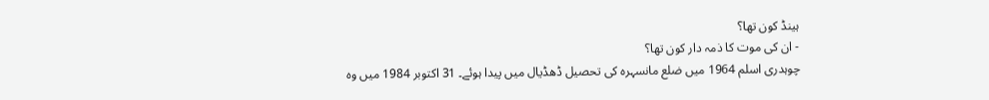ہینڈ کون تھا؟
- ان کی موت کا ذمہ دار کون تھا؟
چوہدری اسلم 1964 میں ضلع مانسہرہ کی تحصیل ڈھڈیال میں پیدا ہوئے۔ 31 اکتوبر 1984 میں وہ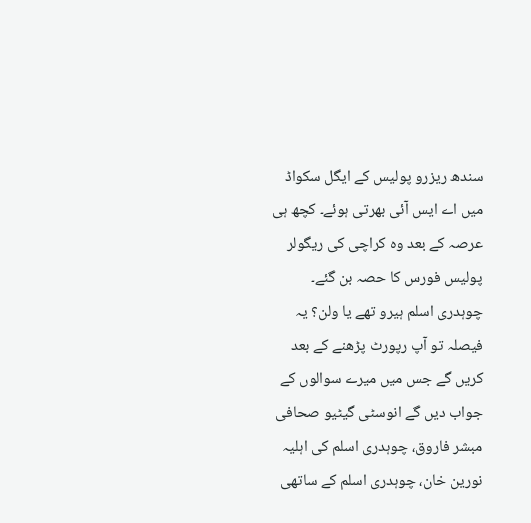سندھ ریزرو پولیس کے ایگل سکواڈ میں اے ایس آئی بھرتی ہوئے۔ کچھ ہی عرصہ کے بعد وہ کراچی کی ریگولر پولیس فورس کا حصہ بن گئے۔
چوہدری اسلم ہیرو تھے یا ولن؟ یہ فیصلہ تو آپ رپورٹ پڑھنے کے بعد کریں گے جس میں میرے سوالوں کے جواب دیں گے انوسٹی گیٹیو صحافی مبشر فاروق، چوہدری اسلم کی اہلیہ نورین خان، چوہدری اسلم کے ساتھی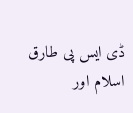ڈی ایس پی طارق اسلام اور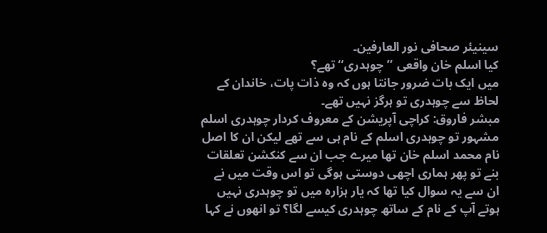سینیئر صحافی نور العارفین۔
کیا اسلم خان واقعی ’’چوہدری‘‘ تھے؟
میں ایک بات ضرور جانتا ہوں کہ وہ ذات پات، خاندان کے لحاظ سے چوہدری تو ہرگز نہیں تھے۔
مبشر فاروق: کراچی آپریشن کے معروف کردار چوہدری اسلم مشہور تو چوہدری اسلم کے نام ہی سے تھے لیکن ان کا اصل نام محمد اسلم خان تھا میرے جب ان سے کنکشن تعلقات بنے تو پھر ہماری اچھی دوستی ہوگی تو اس وقت میں نے ان سے یہ سوال کیا تھا کہ یار ہزارہ میں تو چوہدری نہیں ہوتے آپ کے نام کے ساتھ چوہدری کیسے لگا؟ تو انھوں نے کہا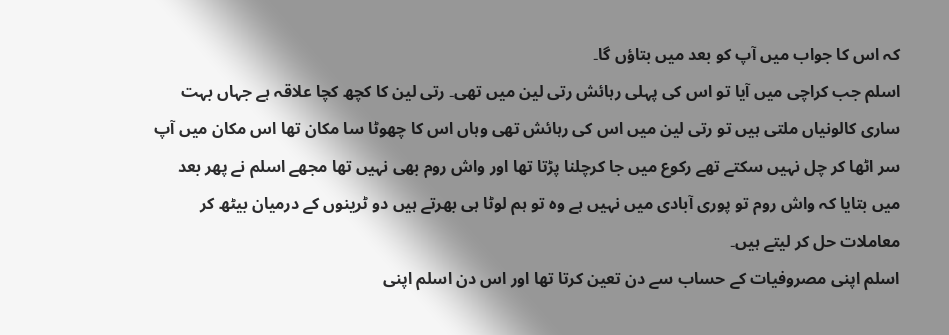کہ اس کا جواب میں آپ کو بعد میں بتاؤں گا۔
اسلم جب کراچی میں آیا تو اس کی پہلی رہائش رتی لین میں تھی۔ رتی لین کا کچھ کچا علاقہ ہے جہاں بہت ساری کالونیاں ملتی ہیں تو رتی لین میں اس کی رہائش تھی وہاں اس کا چھوٹا سا مکان تھا اس مکان میں آپ سر اٹھا کر چل نہیں سکتے تھے رکوع میں جا کرچلنا پڑتا تھا اور واش روم بھی نہیں تھا مجھے اسلم نے پھر بعد میں بتایا کہ واش روم تو پوری آبادی میں نہیں ہے وہ تو ہم لوٹا ہی بھرتے ہیں دو ٹرینوں کے درمیان بیٹھ کر معاملات حل کر لیتے ہیں۔
اسلم اپنی مصروفیات کے حساب سے دن تعین کرتا تھا اور اس دن اسلم اپنی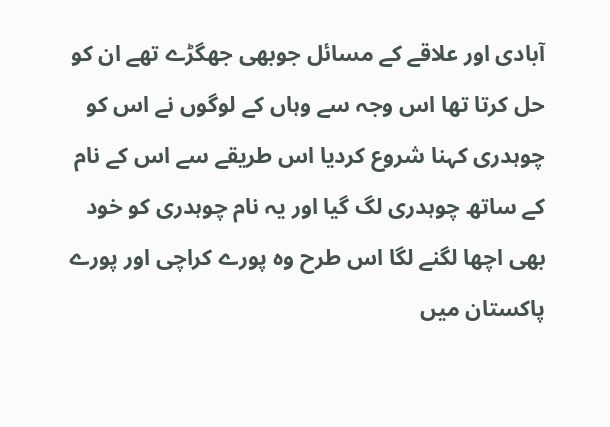آبادی اور علاقے کے مسائل جوبھی جھگڑے تھے ان کو حل کرتا تھا اس وجہ سے وہاں کے لوگوں نے اس کو چوہدری کہنا شروع کردیا اس طریقے سے اس کے نام کے ساتھ چوہدری لگ گیا اور یہ نام چوہدری کو خود بھی اچھا لگنے لگا اس طرح وہ پورے کراچی اور پورے پاکستان میں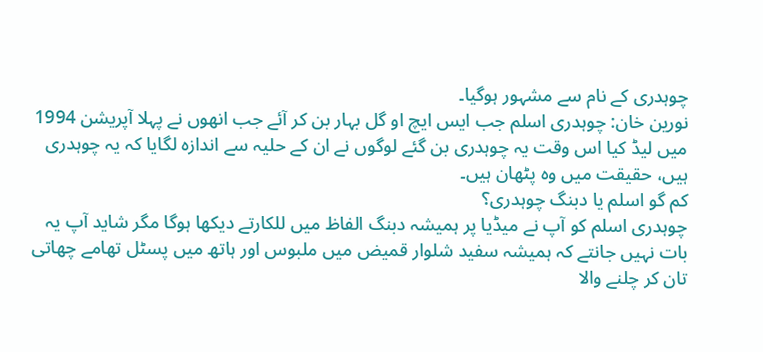چوہدری کے نام سے مشہور ہوگیا۔
نورین خان: چوہدری اسلم جب ایس ایچ او گل بہار بن کر آئے جب انھوں نے پہلا آپریشن 1994 میں لیڈ کیا اس وقت یہ چوہدری بن گئے لوگوں نے ان کے حلیہ سے اندازہ لگایا کہ یہ چوہدری ہیں، حقیقت میں وہ پٹھان ہیں۔
کم گو اسلم یا دبنگ چوہدری؟
چوہدری اسلم کو آپ نے میڈیا پر ہمیشہ دبنگ الفاظ میں للکارتے دیکھا ہوگا مگر شاید آپ یہ بات نہیں جانتے کہ ہمیشہ سفید شلوار قمیض میں ملبوس اور ہاتھ میں پسٹل تھامے چھاتی تان کر چلنے والا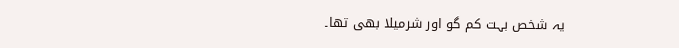یہ شخص بہت کم گو اور شرمیلا بھی تھا۔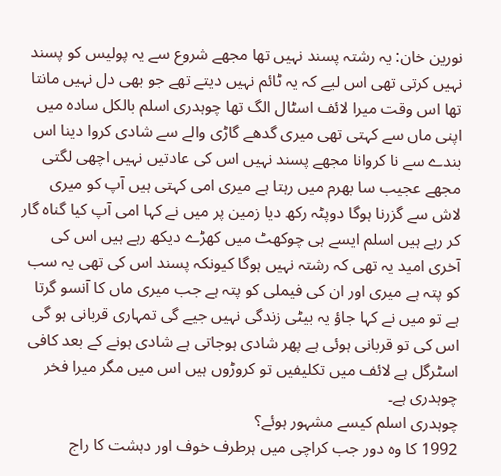نورین خان: یہ رشتہ پسند نہیں تھا مجھے شروع سے یہ پولیس کو پسند نہیں کرتی تھی اس لیے کہ یہ ٹائم نہیں دیتے تھے جو بھی دل نہیں مانتا تھا اس وقت میرا لائف اسٹال الگ تھا چوہدری اسلم بالکل سادہ میں اپنی ماں سے کہتی تھی میری گدھے گاڑی والے سے شادی کروا دینا اس بندے سے نا کروانا مجھے پسند نہیں اس کی عادتیں نہیں اچھی لگتی مجھے عجیب سا بھرم میں رہتا ہے میری امی کہتی ہیں آپ کو میری لاش سے گزرنا ہوگا دوپٹہ رکھ دیا زمین پر میں نے کہا امی آپ کیا گناہ گار کر رہے ہیں اسلم ایسے ہی چوکھٹ میں کھڑے دیکھ رہے ہیں اس کی آخری امید یہ تھی کہ رشتہ نہیں ہوگا کیونکہ پسند اس کی تھی یہ سب کو پتہ ہے میری اور ان کی فیملی کو پتہ ہے جب میری ماں کا آنسو گرتا ہے تو میں نے کہا جاؤ یہ بیٹی زندگی نہیں جیے گی تمہاری قربانی ہو گی اس کی تو قربانی ہوئی ہے پھر شادی ہوجاتی ہے شادی ہونے کے بعد کافی اسٹرگل ہے لائف میں تکلیفیں تو کروڑوں ہیں اس میں مگر میرا فخر چوہدری ہے۔
چوہدری اسلم کیسے مشہور ہوئے؟
1992 کا وہ دور جب کراچی میں ہرطرف خوف اور دہشت کا راج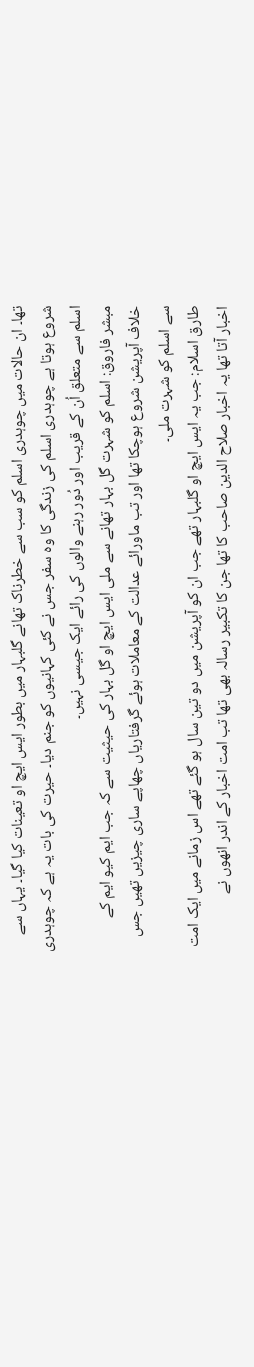تھا۔ ان حالات میں چوہدری اسلم کو سب سے خطرناک تھانے گلبہار میں بطور ایس ایچ او تعینات کیا گیا۔ یہاں سے شروع ہوتا ہے چوہدری اسلم کی زندگی کا وہ سفر جس نے کئی کہانیوں کو جنم دیا۔ حیرت کی بات یہ ہے کہ چوہدری اسلم سے متعلق اُن کے قریب اور دُور رہنے والوں کی رائے ایک جیسی نہیں۔
مبشر فاروق: اسلم کو شہرت گل بہار تھانے سے ملی ایس ایچ او گل بہار کی حیثیت سے کہ جب ایم کیو ایم کے خلاف آپریشن شروع ہوچکا تھا اور تب ماورائے عدالت کے معاملات ہوئے گرفتاریاں چھاپے ساری چیزیں تھیں جس سے اسلم کو شہرت ملی۔
طارق اسلام: جب یہ ایس ایچ او گلبہار تھے جب ان کو آپریشن میں دو تین سال ہو گئے تھے اس زمانے میں ایک امت اخبار آتا تھا یہ اخبار صلاح الدین صاحب کا تھا جن کا تکبیر رسالہ بھی تھا تب امت اخبار کے اندر انھوں نے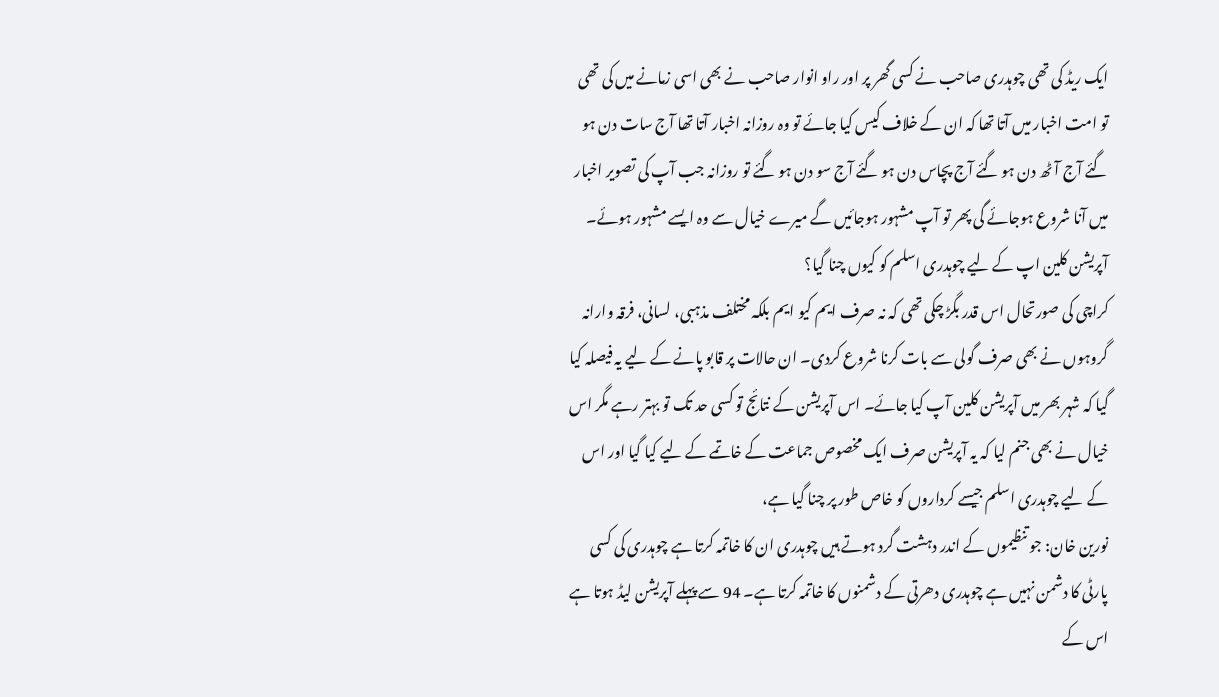ایک ریڈ کی تھی چوہدری صاحب نے کسی گھر پر اور راو انوار صاحب نے بھی اسی زمانے میں کی تھی تو امت اخبار میں آتا تھا کہ ان کے خلاف کیس کیا جائے تو وہ روزانہ اخبار آتا تھا آج سات دن ہو گئے آج آٹھ دن ہو گئے آج پچاس دن ہو گئے آج سو دن ہو گئے تو روزانہ جب آپ کی تصویر اخبار میں آنا شروع ہوجائے گی پھر تو آپ مشہور ہوجائیں گے میرے خیال سے وہ ایسے مشہور ہوئے۔
آپریشن کلین اپ کے لیے چوہدری اسلم کو کیوں چنا گیا؟
کراچی کی صورتحال اس قدر بگڑ چکی تھی کہ نہ صرف ایم کیو ایم بلکہ مختلف مذہبی، لسانی، فرقہ وارانہ گروہوں نے بھی صرف گولی سے بات کرنا شروع کردی۔ ان حالات پر قابو پانے کے لیے یہ فیصلہ کیا گیا کہ شہر بھر میں آپریشن کلین آپ کیا جائے۔ اس آپریشن کے نتائج تو کسی حد تک تو بہتر رہے مگر اس خیال نے بھی جنم لیا کہ یہ آپریشن صرف ایک مخصوص جماعت کے خاتمے کے لیے کیا گیا اور اس کے لیے چوہدری اسلم جیسے کرداروں کو خاص طور پر چنا گیا ہے،
نورین خان: جو تنظیموں کے اندر دہشت گرد ہوتے ہیں چوہدری ان کا خاتمہ کرتا ہے چوہدری کی کسی پارٹی کا دشمن نہیں ہے چوہدری دھرتی کے دشمنوں کا خاتمہ کرتا ہے۔ 94 سے پہلے آپریشن لیڈ ہوتا ہے اس کے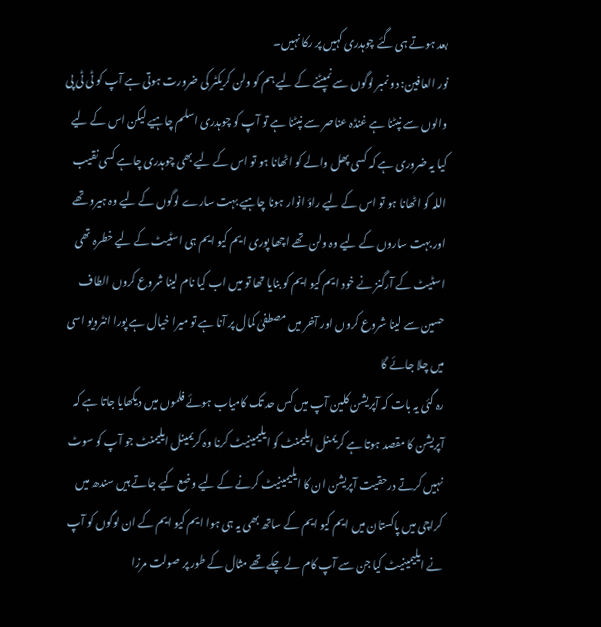بعد ہوتے ہی گئے چوہدری کہیں پر رکا نہیں۔
نور العافین: دو نمبر لوگوں سے نمپٹنے کے لیے ہم کو ولن کریکٹر کی ضرورت ہوتی ہے آپ کو ٹی ٹی پی والوں سے نپٹنا ہے غنڈہ عناصر سے نپٹنا ہے تو آپ کو چوہدری اسلم چاہیے لیکن اس کے لیے کیا یہ ضروری ہے کہ کسی پھل والے کو اٹھانا ہو تو اس کے لیے بھی چوہدری چاہے کسی نقیب اللہ کو اٹھانا ہو تو اس کے لیے راؤ انوار ہونا چاہیے بہت سارے لوگوں کے لیے وہ ہیرو تھے اور بہت ساروں کے لیے وہ ولن تھے اچھا پوری ایم کیو ایم ہی اسٹیٹ کے لیے خطرہ تھی اسٹیٹ کے آرگنز نے خود ایم کیو ایم کو بنایا تھا تو میں اب کیا نام لینا شروع کروں الطاف حسین سے لینا شروع کروں اور آخر میں مصطفیٰ کمال پر آنا ہے تو میرا خیال ہے پورا انٹرویو اسی میں چلا جائے گا
رہ گئی یہ بات کہ آپریشن کلین آپ میں کس حد تک کامیاب ہوئے فلموں میں دیکھایا جاتا ہے کہ آپریشن کا مقصد ہوتا ہے کریمنل ایلیمنٹ کو ایلیمینیٹ کرنا وہ کریمینل ایلیمنٹ جو آپ کو سوٹ نہیں کرتے درحقیت آپریشن ان کا ایلیمینیٹ کرنے کے لیے وضع کیے جاتے ہیں سندھ میں کراچی میں پاکستان میں ایم کیو ایم کے ساتھ بھی یہ ہی ہوا ایم کیو ایم کے ان لوگوں کو آپ نے ایلیمینیٹ کیا جن سے آپ کام لے چکے تھے مثال کے طور پر صولت مرزا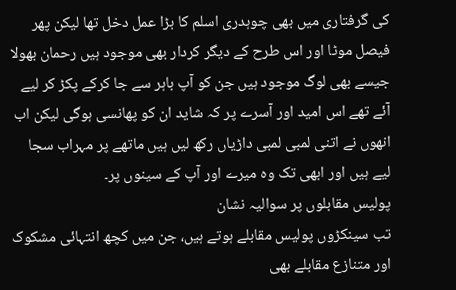کی گرفتاری میں بھی چوہدری اسلم کا بڑا عمل دخل تھا لیکن پھر فیصل موٹا اور اس طرح کے دیگر کردار بھی موجود ہیں رحمان بھولا جیسے بھی لوگ موجود ہیں جن کو آپ باہر سے جا کرکے پکڑ کر لیے آئے تھے اس امید اور آسرے پر کہ شاید ان کو پھانسی ہوگی لیکن اب انھوں نے اتنی لمبی لمبی داڑیاں رکھ لیں ہیں ماتھے پر مہراب سجا لیے ہیں اور ابھی تک وہ میرے اور آپ کے سینوں پر۔
پولیس مقابلوں پر سوالیہ نشان
تب سینکڑوں پولیس مقابلے ہوتے ہیں، جن میں کچھ انتہائی مشکوک اور متنازع مقابلے بھی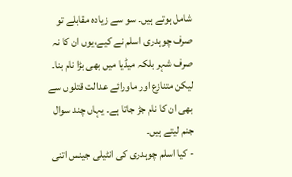شامل ہوتے ہیں۔ سو سے زیادہ مقابلے تو صرف چوہدری اسلم نے کیے،یوں ان کا نہ صرف شہر بلکہ میڈیا میں بھی بڑا نام بنا۔ لیکن متنازع اور ماورائے عدالت قتلوں سے بھی ان کا نام جڑ جاتا ہے۔ یہاں چند سوال جنم لیتے ہیں۔
- کیا اسلم چوہدری کی انٹیلی جینس اتنی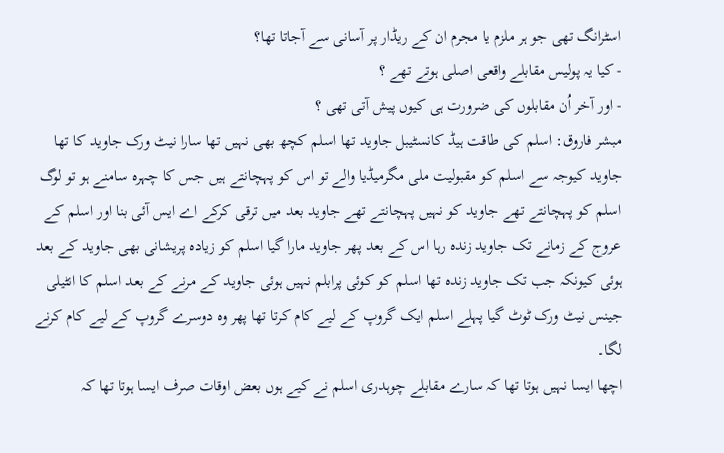اسٹرانگ تھی جو ہر ملزم یا مجرم ان کے ریڈار پر آسانی سے آجاتا تھا؟
- کیا یہ پولیس مقابلے واقعی اصلی ہوتے تھے ؟
- اور آخر اُن مقابلوں کی ضرورت ہی کیوں پیش آتی تھی ؟
مبشر فاروق: اسلم کی طاقت ہیڈ کانسٹیبل جاوید تھا اسلم کچھ بھی نہیں تھا سارا نیٹ ورک جاوید کا تھا جاوید کیوجہ سے اسلم کو مقبولیت ملی مگرمیڈیا والے تو اس کو پہچانتے ہیں جس کا چہرہ سامنے ہو تو لوگ اسلم کو پہچانتے تھے جاوید کو نہیں پہچانتے تھے جاوید بعد میں ترقی کرکے اے ایس آئی بنا اور اسلم کے عروج کے زمانے تک جاوید زندہ رہا اس کے بعد پھر جاوید مارا گیا اسلم کو زیادہ پریشانی بھی جاوید کے بعد ہوئی کیونکہ جب تک جاوید زندہ تھا اسلم کو کوئی پرابلم نہیں ہوئی جاوید کے مرنے کے بعد اسلم کا انٹیلی جینس نیٹ ورک ٹوٹ گیا پہلے اسلم ایک گروپ کے لیے کام کرتا تھا پھر وہ دوسرے گروپ کے لیے کام کرنے لگا۔
اچھا ایسا نہیں ہوتا تھا کہ سارے مقابلے چوہدری اسلم نے کیے ہوں بعض اوقات صرف ایسا ہوتا تھا کہ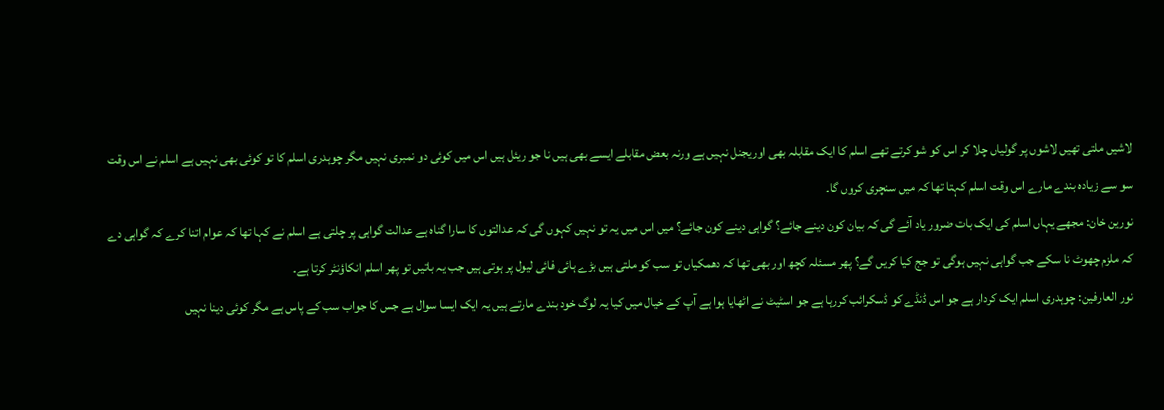لاشیں ملتی تھیں لاشوں پر گولیاں چلا کر اس کو شو کرتے تھے اسلم کا ایک مقابلہ بھی اوریجنل نہیں ہے ورنہ بعض مقابلے ایسے بھی ہیں نا جو ریئل ہیں اس میں کوئی دو نمبری نہیں مگر چوہدری اسلم کا تو کوئی بھی نہیں ہے اسلم نے اس وقت سو سے زیادہ بندے مارے اس وقت اسلم کہتا تھا کہ میں سنچری کروں گا۔
نورین خان: مجھے یہاں اسلم کی ایک بات ضرور یاد آئے گی کہ بیان کون دینے جائے؟ گواہی دینے کون جائے؟ میں اس میں یہ تو نہیں کہوں گی کہ عدالتوں کا سارا گناہ ہے عدالت گواہی پر چلتی ہے اسلم نے کہا تھا کہ عوام اتنا کرے کہ گواہی دے کہ ملزم چھوٹ نا سکے جب گواہی نہیں ہوگی تو جج کیا کریں گے؟ پھر مسئلہ کچھ اور بھی تھا کہ دھمکیاں تو سب کو ملتی ہیں بڑے ہائی فائی لیول پر ہوتی ہیں جب یہ باتیں تو پھر اسلم انکاؤنٹر کرتا ہے۔
نور العارفین: چوہدری اسلم ایک کردار ہے جو اس ڈنڈے کو ڈسکرائب کررہا ہے جو اسٹیٹ نے اٹھایا ہوا ہے آپ کے خیال میں کیا یہ لوگ خود بندے مارتے ہیں یہ ایک ایسا سوال ہے جس کا جواب سب کے پاس ہے مگر کوئی دینا نہیں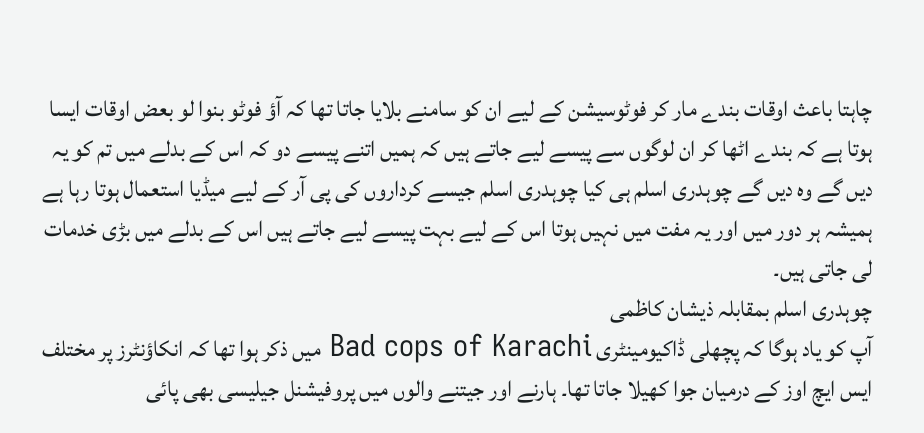چاہتا باعث اوقات بندے مار کر فوٹوسیشن کے لیے ان کو سامنے بلایا جاتا تھا کہ آؤ فوٹو بنوا لو بعض اوقات ایسا ہوتا ہے کہ بندے اٹھا کر ان لوگوں سے پیسے لیے جاتے ہیں کہ ہمیں اتنے پیسے دو کہ اس کے بدلے میں تم کو یہ دیں گے وہ دیں گے چوہدری اسلم ہی کیا چوہدری اسلم جیسے کرداروں کی پی آر کے لیے میڈیا استعمال ہوتا رہا ہے ہمیشہ ہر دور میں اور یہ مفت میں نہیں ہوتا اس کے لیے بہت پیسے لیے جاتے ہیں اس کے بدلے میں بڑی خدمات لی جاتی ہیں۔
چوہدری اسلم بمقابلہ ذیشان کاظمی
آپ کو یاد ہوگا کہ پچھلی ڈاکیومینٹری Bad cops of Karachi میں ذکر ہوا تھا کہ انکاؤنٹرز پر مختلف ایس ایچ اوز کے درمیان جوا کھیلا جاتا تھا۔ ہارنے اور جیتنے والوں میں پروفیشنل جیلیسی بھی پائی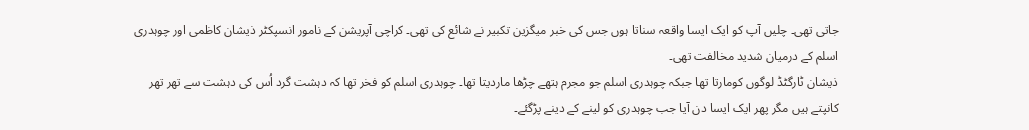جاتی تھی۔ چلیں آپ کو ایک ایسا واقعہ سناتا ہوں جس کی خبر میگزین تکبیر نے شائع کی تھی۔ کراچی آپریشن کے نامور انسپکٹر ذیشان کاظمی اور چوہدری اسلم کے درمیان شدید مخالفت تھی۔
ذیشان ٹارگٹڈ لوگوں کومارتا تھا جبکہ چوہدری اسلم جو مجرم ہتھے چڑھا ماردیتا تھا۔ چوہدری اسلم کو فخر تھا کہ دہشت گرد اُس کی دہشت سے تھر تھر کانپتے ہیں مگر پھر ایک ایسا دن آیا جب چوہدری کو لینے کے دینے پڑگئے۔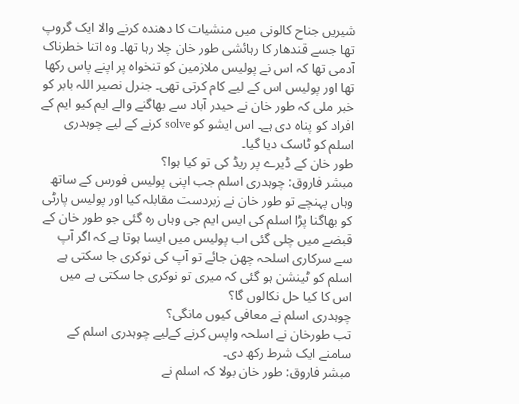شیریں جناح کالونی میں منشیات کا دھندہ کرنے والا ایک گروپ تھا جسے قندھار کا رہائشی طور خان چلا رہا تھا۔ وہ اتنا خطرناک آدمی تھا کہ اس نے پولیس ملازمین کو تنخواہ پر اپنے پاس رکھا تھا اور پولیس اس کے لیے کام کرتی تھی۔ جنرل نصیر اللہ بابر کو خبر ملی کہ طور خان نے حیدر آباد سے بھاگنے والے ایم کیو ایم کے افراد کو پناہ دی ہے۔ اس ایشو کو solve کرنے کے لیے چوہدری اسلم کو ٹاسک دیا گیا۔
طور خان کے ڈیرے پر ریڈ کی تو کیا ہوا؟
مبشر فاروق: چوہدری اسلم جب اپنی پولیس فورس کے ساتھ وہاں پہنچے تو طور خان نے زبردست مقابلہ کیا اور پولیس پارٹی کو بھاگنا پڑا اسلم کی ایس ایم جی وہاں رہ گئی جو طور خان کے قبضے میں چلی گئی اب پولیس میں ایسا ہوتا ہے کہ اگر آپ سے سرکاری اسلحہ چھن جائے تو آپ کی نوکری جا سکتی ہے اسلم کو ٹینشن ہو گئی کہ میری تو نوکری جا سکتی ہے میں اس کا کیا حل نکالوں گا؟
چوہدری اسلم نے معافی کیوں مانگی؟
تب طورخان نے اسلحہ واپس کرنے کےلیے چوہدری اسلم کے سامنے ایک شرط رکھ دی۔
مبشر فاروق: طور خان بولا کہ اسلم نے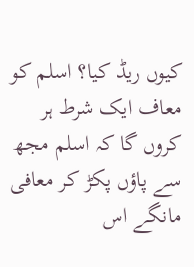کیوں ریڈ کیا؟ اسلم کو معاف ایک شرط ہر کروں گا کہ اسلم مجھ سے پاؤں پکڑ کر معافی مانگے اس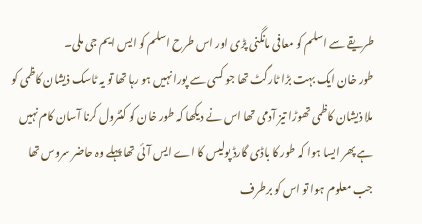طریقے سے اسلم کو معافی مانگنی پڑی اور اس طرح اسلم کو ایس ایم جی ملی۔
طور خان ایک بہت بڑا ٹارگٹ تھا جو کسی سے پورا نہیں ہو رہا تھا تو یہ ٹاسک ذیشان کاظمی کو ملا ذیشان کاظمی تھوڑا تیز آدمی تھا اس نے دیکھا کہ طور خان کو کنٹرول کرنا آسان کام نہیں ہے پھر ایسا ہوا کہ طور کا باڈی گارڈ پولیس کا اے ایس آئی تھا پہلے وہ حاضر سروس تھا جب معلوم ہوا تو اس کو برطرف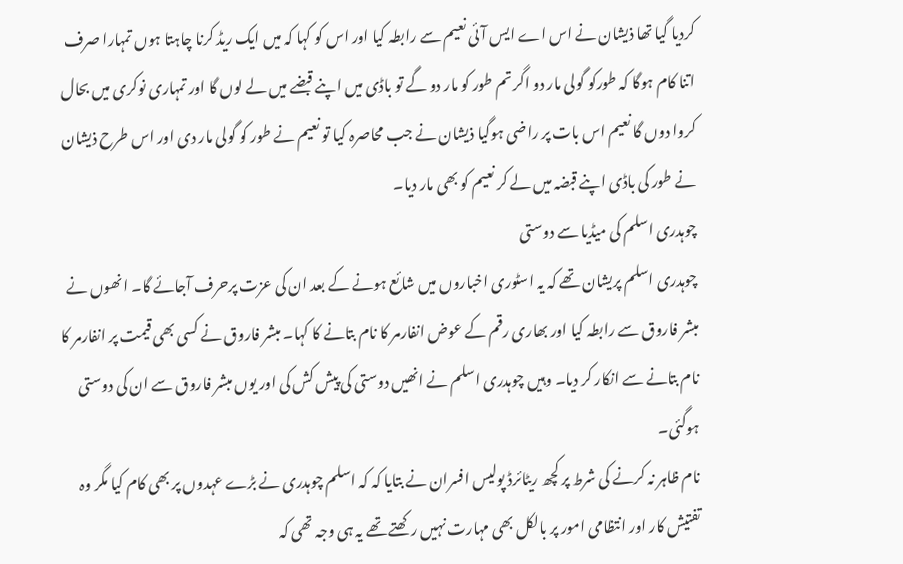کردیا گیا تھا ذیشان نے اس اے ایس آئی نعیم سے رابطہ کیا اور اس کو کہا کہ میں ایک ریڈ کرنا چاہتا ہوں تمہارا صرف اتنا کام ہوگا کہ طورکو گولی مار دو اگر تم طور کو مار دو گے تو باڈی میں اپنے قبضے میں لے لوں گا اور تمہاری نوکری میں بحال کروا دوں گا نعیم اس بات پر راضی ہوگیا ذیشان نے جب محاصرہ کیا تو نعیم نے طور کو گولی مار دی اور اس طرح ذیشان نے طور کی باڈی اپنے قبضہ میں لے کر نعیم کو بھی مار دیا۔
چوہدری اسلم کی میڈیا سے دوستی
چوہدری اسلم پریشان تھے کہ یہ اسٹوری اخباروں میں شائع ہونے کے بعد ان کی عزت پرحرف آجائے گا۔ انھوں نے مبشر فاروق سے رابطہ کیا اور بھاری رقم کے عوض انفارمر کا نام بتانے کا کہا۔ مبشر فاروق نے کسی بھی قیمت پر انفارمر کا نام بتانے سے انکار کر دیا۔ وہیں چوہدری اسلم نے انھیں دوستی کی پیش کش کی اور یوں مبشر فاروق سے ان کی دوستی ہوگئی۔
نام ظاہر نہ کرنے کی شرط پر کچھ ریٹائرڈ پولیس افسران نے بتایا کہ کہ اسلم چوہدری نے بڑے عہدوں پر بھی کام کیا مگر وہ تفتیش کار اور انتظامی امور پر بالکل بھی مہارت نہیں رکھتے تھے یہ ہی وجہ تھی کہ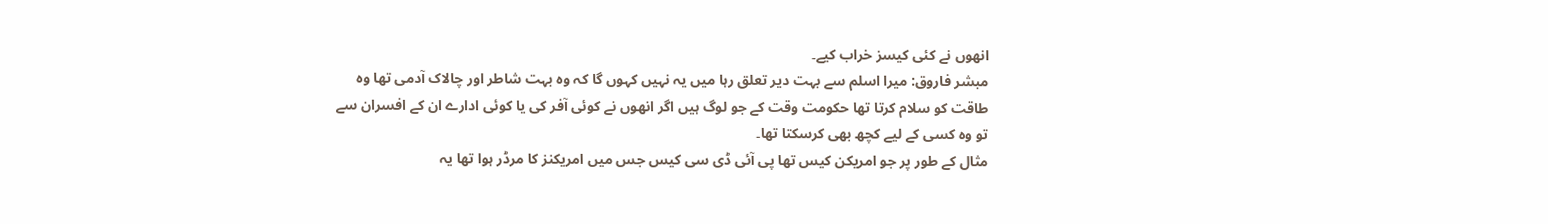انھوں نے کئی کیسز خراب کیے۔
مبشر فاروق: میرا اسلم سے بہت دیر تعلق رہا میں یہ نہیں کہوں گا کہ وہ بہت شاطر اور چالاک آدمی تھا وہ طاقت کو سلام کرتا تھا حکومت وقت کے جو لوگ ہیں اگر انھوں نے کوئی آفر کی یا کوئی ادارے ان کے افسران سے تو وہ کسی کے لیے کچھ بھی کرسکتا تھا۔
مثال کے طور پر جو امریکن کیس تھا پی آئی ڈی سی کیس جس میں امریکنز کا مرڈر ہوا تھا یہ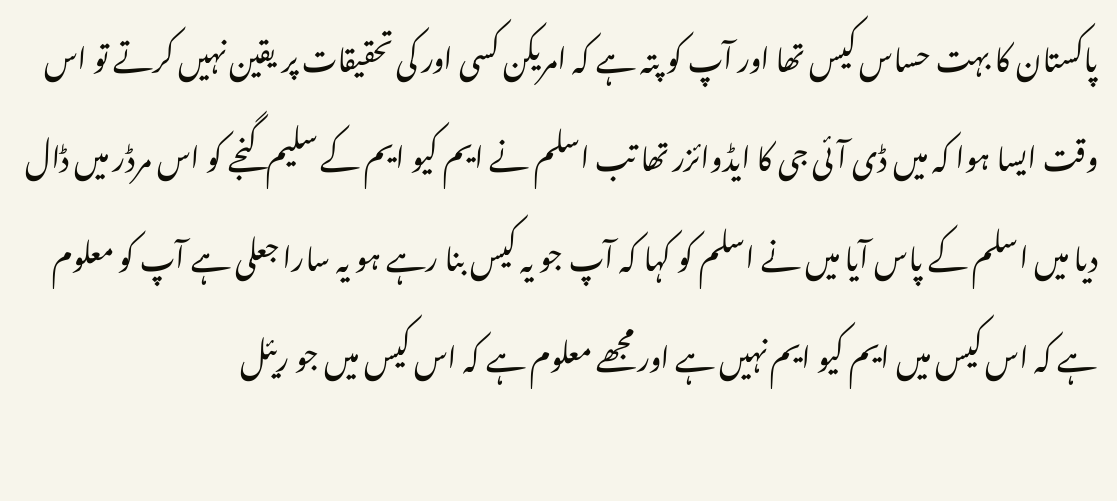پاکستان کا بہت حساس کیس تھا اور آپ کو پتہ ہے کہ امریکن کسی اور کی تحقیقات پر یقین نہیں کرتے تو اس وقت ایسا ہوا کہ میں ڈی آئی جی کا ایڈوائزر تھا تب اسلم نے ایم کیو ایم کے سلیم گنجے کو اس مرڈر میں ڈال دیا میں اسلم کے پاس آیا میں نے اسلم کو کہا کہ آپ جو یہ کیس بنا رہے ہو یہ سارا جعلی ہے آپ کو معلوم ہے کہ اس کیس میں ایم کیو ایم نہیں ہے اور مجھے معلوم ہے کہ اس کیس میں جو ریئل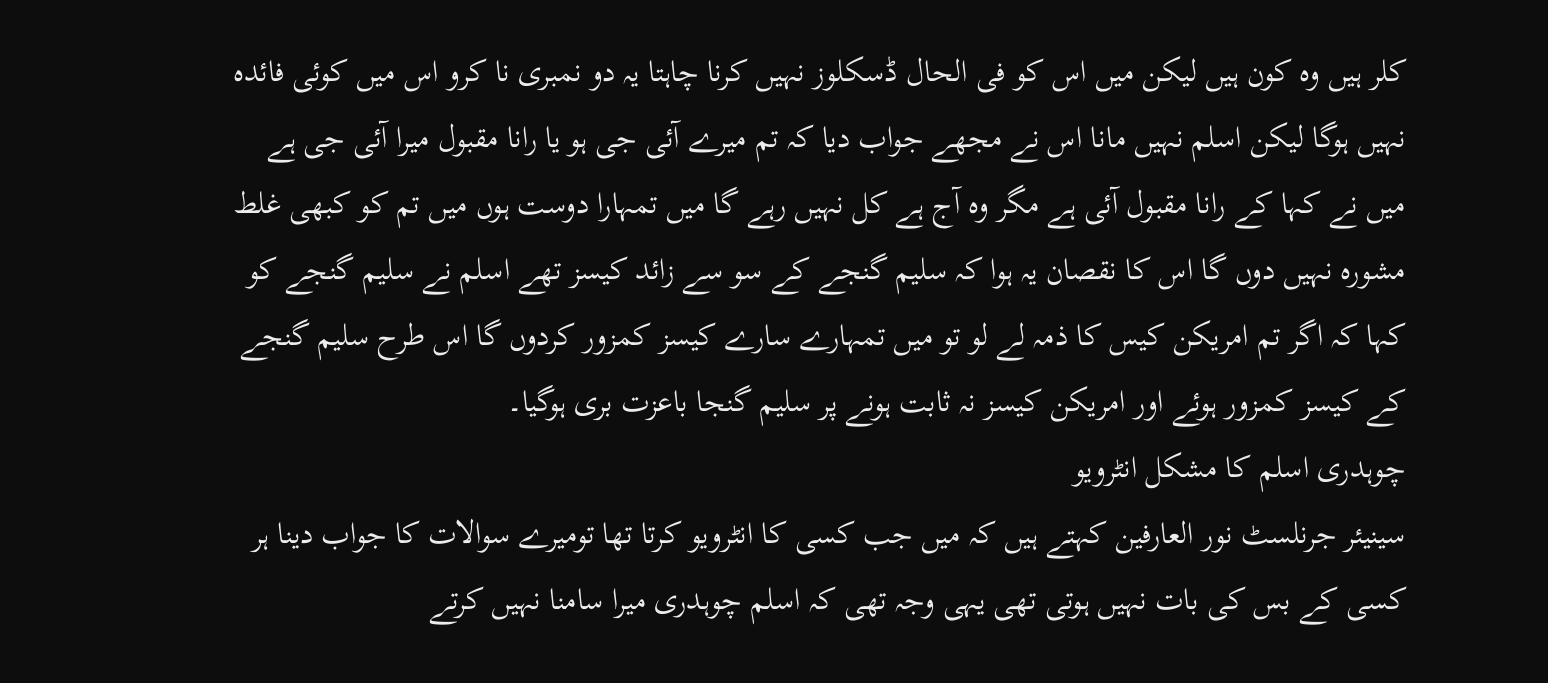کلر ہیں وہ کون ہیں لیکن میں اس کو فی الحال ڈسکلوز نہیں کرنا چاہتا یہ دو نمبری نا کرو اس میں کوئی فائدہ نہیں ہوگا لیکن اسلم نہیں مانا اس نے مجھے جواب دیا کہ تم میرے آئی جی ہو یا رانا مقبول میرا آئی جی ہے میں نے کہا کے رانا مقبول آئی ہے مگر وہ آج ہے کل نہیں رہے گا میں تمہارا دوست ہوں میں تم کو کبھی غلط مشورہ نہیں دوں گا اس کا نقصان یہ ہوا کہ سلیم گنجے کے سو سے زائد کیسز تھے اسلم نے سلیم گنجے کو کہا کہ اگر تم امریکن کیس کا ذمہ لے لو تو میں تمہارے سارے کیسز کمزور کردوں گا اس طرح سلیم گنجے کے کیسز کمزور ہوئے اور امریکن کیسز نہ ثابت ہونے پر سلیم گنجا باعزت بری ہوگیا۔
چوہدری اسلم کا مشکل انٹرویو
سینیئر جرنلسٹ نور العارفین کہتے ہیں کہ میں جب کسی کا انٹرویو کرتا تھا تومیرے سوالات کا جواب دینا ہر کسی کے بس کی بات نہیں ہوتی تھی یہی وجہ تھی کہ اسلم چوہدری میرا سامنا نہیں کرتے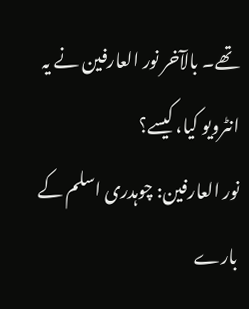تھے۔ بالآخر نور العارفین نے یہ انٹرویو کیا، کیسے؟
نور العارفین: چوہدری اسلم کے بارے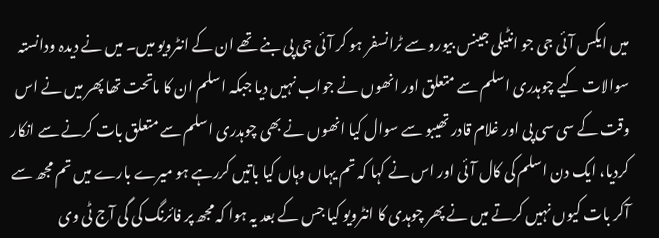میں ایکس آئی جی جو انٹیلی جینس بیورو سے ٹرانسفر ہو کر آئی جی پی بنے تھے ان کے انٹرویو میں۔ میں نے دیدہ ودانستہ سوالات کیے چوہدری اسلم سے متعلق اور انھوں نے جواب نہیں دیا جبکہ اسلم ان کا ماتحت تھا پھر میں نے اس وقت کے سی سی پی اور غلام قادر تھیبو سے سوال کیا انھوں نے بھی چوہدری اسلم سے متعلق بات کرنے سے انکار کردیا، ایک دن اسلم کی کال آئی اور اس نے کہا کہ تم یہاں وہاں کیا باتیں کررہے ہو میرے بارے میں تم مجھ سے آکر بات کیوں نہیں کرتے میں نے پھر چوہدی کا انٹرویو کیا جس کے بعد یہ ہوا کہ مجھ پر فائرنگ کی گی آج ٹی وی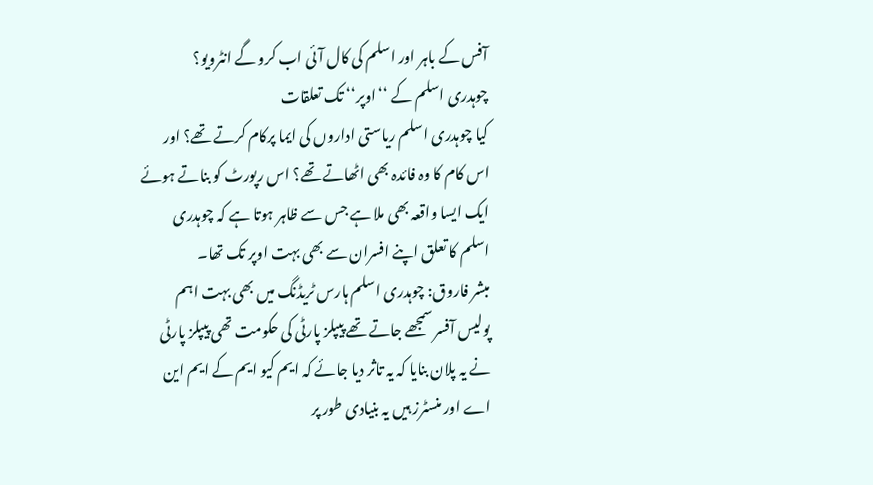آفس کے باہر اور اسلم کی کال آئی اب کرو گے انٹرویو؟
چوہدری اسلم کے ‘‘اوپر‘‘ تک تعلقات
کیا چوہدری اسلم ریاستی اداروں کی ایما پرکام کرتے تھے؟ اور اس کام کا وہ فائدہ بھی اٹھاتے تھے؟ اس رپورٹ کو بناتے ہوئے ایک ایسا واقعہ بھی ملا ہے جس سے ظاہر ہوتا ہے کہ چوہدری اسلم کا تعلق اپنے افسران سے بھی بہت اوپر تک تھا۔
مبشر فاروق: چوہدری اسلم ہارس ٹریڈنگ میں بھی بہت اہم پولیس آفسر سمجھے جاتے تھے پیپلز پارٹی کی حکومت تھی پیپلز پارٹی نے یہ پلان بنایا کہ یہ تاثر دیا جائے کہ ایم کیو ایم کے ایم این اے اور منسٹرز ہیں یہ بنیادی طور پر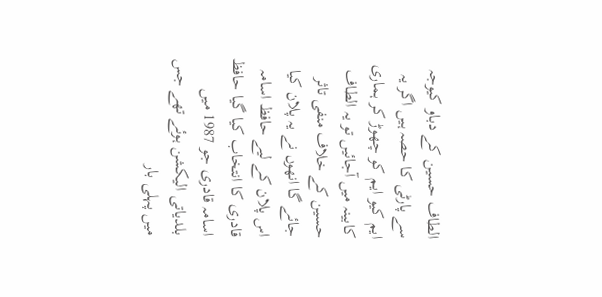الطاف حسین کے دباو کیوجہ سے پارٹی کا حصہ ہیں اگر یہ ایم کیو ایم کو چھوڑ کر ہماری کابینہ میں آجائیں تو یہ الطاف حسین کے خلاف منفی تاثر جائے گا انھوں نے یہ پلان کیا اس پلان کے لیے حافظ اسامہ قادری کا انتخاب کیا گیا حافظ اسامہ قادری جو 1987 میں بلدیاتی الیکشن ہوئے تھے جس میں پہلی بار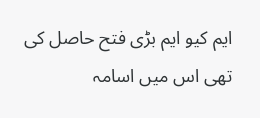ایم کیو ایم بڑی فتح حاصل کی تھی اس میں اسامہ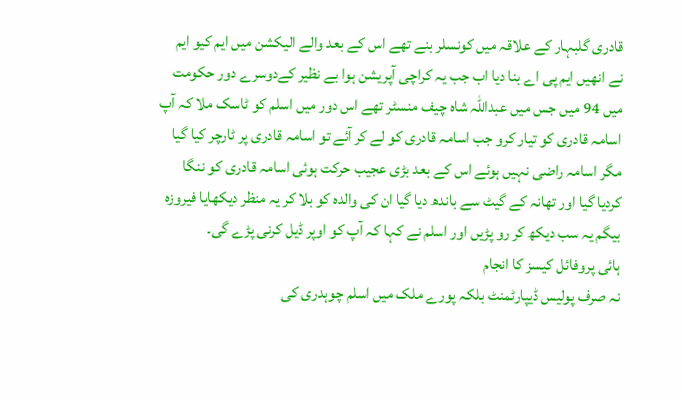قادری گلبہار کے علاقہ میں کونسلر بنے تھے اس کے بعد والے الیکشن میں ایم کیو ایم نے انھیں ایم پی اے بنا دیا اب جب یہ کراچی آپریشن ہوا بے نظیر کےدوسرے دور حکومت میں 94 میں جس میں عبداللہ شاہ چیف منسٹر تھے اس دور میں اسلم کو ٹاسک ملا کہ آپ اسامہ قادری کو تیار کرو جب اسامہ قادری کو لے کر آئے تو اسامہ قادری پر ٹارچر کیا گیا مگر اسامہ راضی نہیں ہوئے اس کے بعد بڑی عجیب حرکت ہوئی اسامہ قادری کو ننگا کردیا گیا اور تھانہ کے گیٹ سے باندھ دیا گیا ان کی والدہ کو بلا کر یہ منظر دیکھایا فیروزہ بیگم یہ سب دیکھ کر رو پڑیں اور اسلم نے کہا کہ آپ کو اوپر ڈیل کرنی پڑے گی۔
ہائی پروفائل کیسز کا انجام
نہ صرف پولیس ڈیپارٹمنٹ بلکہ پورے ملک میں اسلم چوہدری کی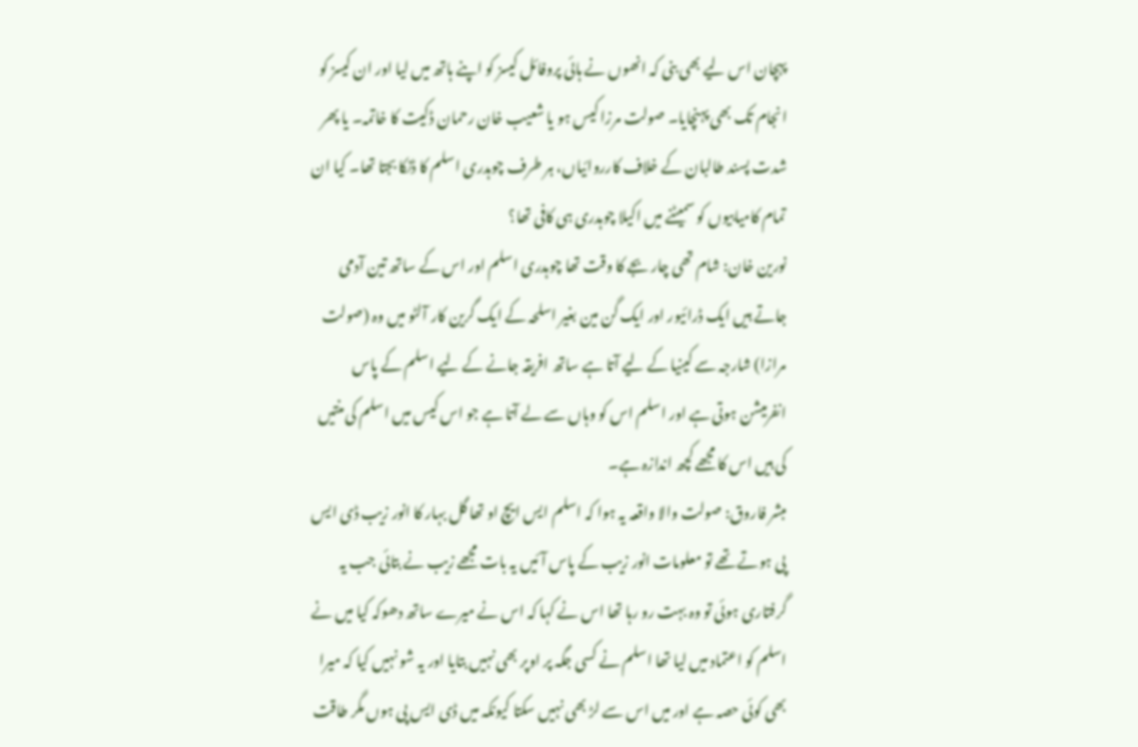پہچان اس لیے بھی بنی کہ انھوں نے ہائی پروفائل کیسز کو اپنے ہاتھ میں لیا اور ان کیسز کو انجام تک بھی پہنچایا۔ صولت مرزا کیس ہو یا شعیب خان رحمان ڈکیت کا خاتمہ۔ یا پھر شدت پسند طالبان کے خلاف کارروائیاں، ہر طرف چوہدری اسلم کا ڈنکا بجتا تھا۔ کیا ان تمام کامیابیوں کو سمیٹنے میں اکیلا چوہدری ہی کافی تھا؟
نورین خان: شام تھی چار بجے کا وقت تھا چوہدری اسلم اور اس کے ساتھ تین آدمی جاتے ہیں ایک ڈرائیور اور ایک گن مین بغیر اسلحہ کے ایک گرین کار آلٹو میں وہ (صولت مرازا) شارجہ سے کینیا کے لیے آتا ہے ساتھ افریقہ جانے کے لیے اسلم کے پاس انفرمیشن ہوتی ہے اور اسلم اس کو وہاں سے لے آتا ہے جو اس کیس میں اسلم کی منتیں کی ہیں اس کا مجھے کچھ اندازہ ہے۔
مبشر فاروق: صولت والا واقعہ یہ ہوا کہ اسلم ایس ایچ او تھا گل بہار کا انور زیب ڈی ایس پی ہوتے تھے تو معلومات انور زیب کے پاس آئیں یہ بات مجھے زیب نے بتائی جب یہ گرفتاری ہوئی تو وہ بہت رو رہا تھا اس نے کہا کہ اس نے میرے ساتھ دھوکہ کیا میں نے اسلم کو اعتماد میں لیا تھا اسلم نے کسی جگہ پر اوپر بھی نہیں بتایا اور یہ شو نہیں کیا کہ میرا بھی کوئی حصہ ہے اور میں اس سے لڑ بھی نہیں سکتا کیونکہ میں ڈی ایس پی ہوں مگر طاقت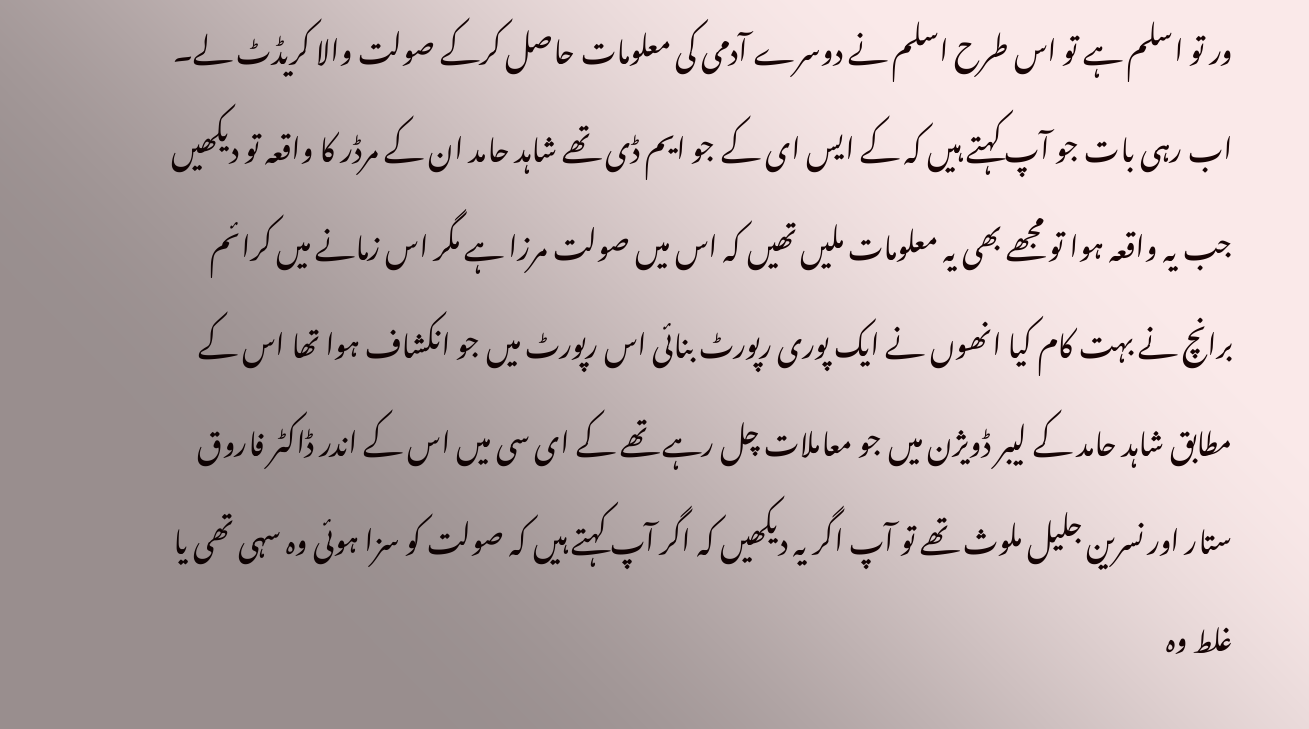ور تو اسلم ہے تو اس طرح اسلم نے دوسرے آدمی کی معلومات حاصل کرکے صولت والا کریڈٹ لے۔
اب رہی بات جو آپ کہتے ہیں کہ کے ایس ای کے جو ایم ڈی تھے شاہد حامد ان کے مرڈر کا واقعہ تو دیکھیں جب یہ واقعہ ہوا تو مجھے بھی یہ معلومات ملیں تھیں کہ اس میں صولت مرزا ہے مگر اس زمانے میں کرائم برانچ نے بہت کام کیا انھوں نے ایک پوری رپورٹ بنائی اس رپورٹ میں جو انکشاف ہوا تھا اس کے مطابق شاہد حامد کے لیبر ڈویژن میں جو معاملات چل رہے تھے کے ای سی میں اس کے اندر ڈاکٹر فاروق ستار اور نسرین جلیل ملوث تھے تو آپ اگر یہ دیکھیں کہ اگر آپ کہتے ہیں کہ صولت کو سزا ہوئی وہ سہی تھی یا غلط وہ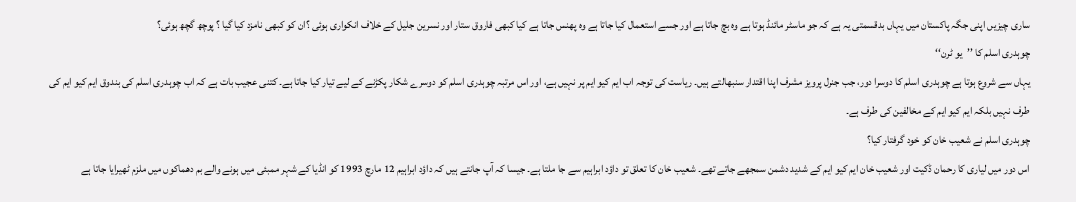ساری چیزیں اپنی جگہ پاکستان میں یہاں بدقسمتی یہ ہے کہ جو ماسٹر مائنڈ ہوتا ہے وہ بچ جاتا ہے اور جسے استعمال کیا جاتا ہے وہ پھنس جاتا ہے کیا کبھی فاروق ستار اور نسرین جلیل کے خلاف انکواری ہوئی ؟ان کو کبھی نامزد کیا گیا ؟ پوچھ گچھ ہوئی؟
چوہدری اسلم کا ’’یو ٹرن‘‘
یہاں سے شروع ہوتا ہے چوہدری اسلم کا دوسرا دور، جب جنرل پرویز مشرف اپنا اقتدار سنبھالتے ہیں۔ ریاست کی توجہ اب ایم کیو ایم پر نہیں ہے، اور اس مرتبہ چوہدری اسلم کو دوسرے شکار پکڑنے کے لیے تیار کیا جاتا ہے۔ کتنی عجیب بات ہے کہ اب چوہدری اسلم کی بندوق ایم کیو ایم کی طرف نہیں بلکہ ایم کیو ایم کے مخالفین کی طرف ہے۔
چوہدری اسلم نے شعیب خان کو خود گرفتار کیا؟
اس دور میں لیاری کا رحمان ڈکیت اور شعیب خان ایم کیو ایم کے شدید دشمن سمجھے جاتے تھے۔ شعیب خان کا تعلق تو داؤد ابراہیم سے جا ملتا ہے۔ جیسا کہ آپ جانتے ہیں کہ داؤد ابراہیم 12 مارچ 1993 کو انڈیا کے شہر ممبئی میں ہونے والے بم دھماکوں میں ملزم ٹھیرایا جاتا ہے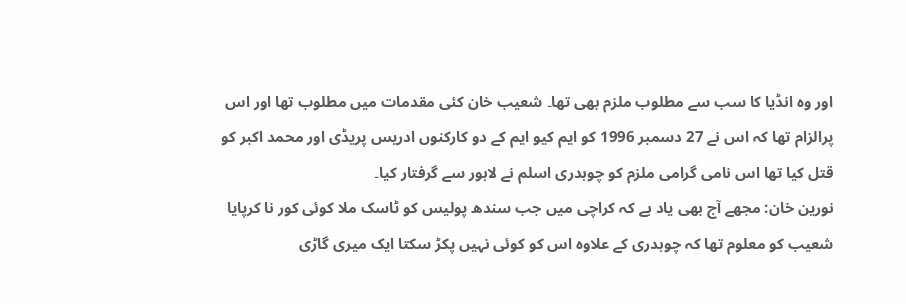اور وہ انڈیا کا سب سے مطلوب ملزم بھی تھا۔ شعیب خان کئی مقدمات میں مطلوب تھا اور اس پرالزام تھا کہ اس نے 27 دسمبر 1996 کو ایم کیو ایم کے دو کارکنوں ادریس پریڈی اور محمد اکبر کو قتل کیا تھا اس نامی گرامی ملزم کو چوہدری اسلم نے لاہور سے گرفتار کیا۔
نورین خان: مجھے آج بھی یاد ہے کہ کراچی میں جب سندھ پولیس کو ٹاسک ملا کوئی کور نا کرپایا شعیب کو معلوم تھا کہ چوہدری کے علاوہ اس کو کوئی نہیں پکڑ سکتا ایک میری گاڑی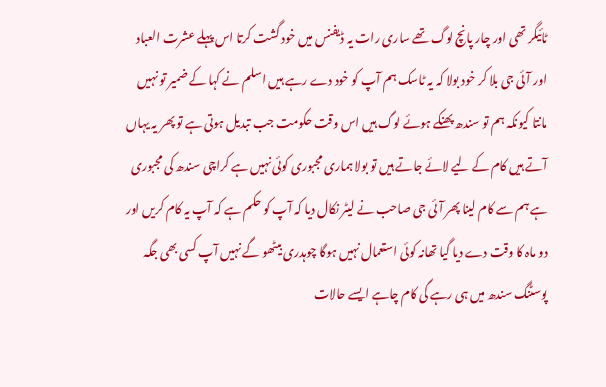ٹائیگر تھی اور چار پانچ لوگ تھے ساری رات یہ ڈیفنس میں خود گشت کرتا اس پہلے عشرت العباد اور آئی جی بلا کر خود بولا کہ یہ ٹاسک ہم آپ کو خود دے رہے ہیں اسلم نے کہا کے ضمیر تو نہیں مانتا کیونکہ ہم تو سندھ پھنکے ہوئے لوگ ہیں اس وقت حکومت جب تبدیل ہوتی ہے تو پھر یہ یہاں آتے ہیں کام کے لیے لائے جاتے ہیں تو بولا ہماری مجبوری کوئی نہیں ہے کراچی سندھ کی مجبوری ہے ہم سے کام لینا پھر آئی جی صاحب نے لیٹر نکال دیا کہ آپ کو حکم ہے کہ آپ یہ کام کریں اور دو ماہ کا وقت دے دیا گیا تھانہ کوئی استعمال نہیں ہوگا چوہدری بیٹھو گے نہیں آپ کسی بھی جگہ پوسٹنگ سندھ میں ہی رہے گی کام چاہے ایسے حالات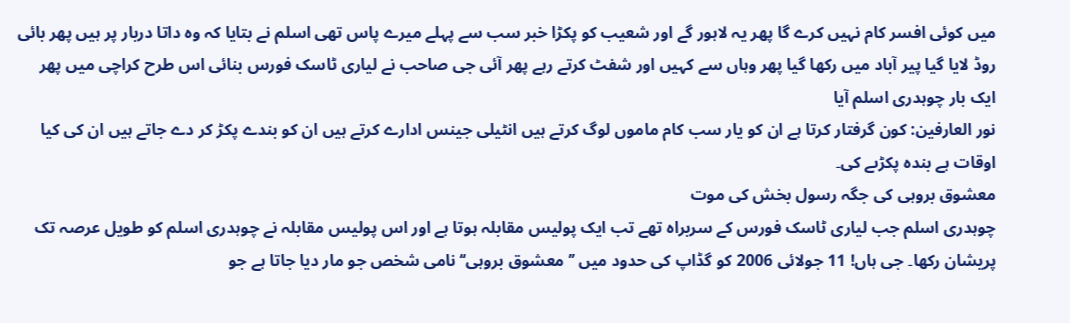میں کوئی افسر کام نہیں کرے گا پھر یہ لاہور گے اور شعیب کو پکڑا خبر سب سے پہلے میرے پاس تھی اسلم نے بتایا کہ وہ داتا دربار پر ہیں پھر بائی روڈ لایا گیا پیر آباد میں رکھا گیا پھر وہاں سے کہیں اور شفٹ کرتے رہے پھر آئی جی صاحب نے لیاری ٹاسک فورس بنائی اس طرح کراچی میں پھر ایک بار چوہدری اسلم آیا
نور العارفین: کون گرفتار کرتا ہے ان کو یار سب کام ماموں لوگ کرتے ہیں انٹیلی جینس ادارے کرتے ہیں ان کو بندے پکڑ کر دے جاتے ہیں ان کی کیا اوقات ہے بندہ پکڑںے کی۔
معشوق بروہی کی جگہ رسول بخش کی موت
چوہدری اسلم جب لیاری ٹاسک فورس کے سربراہ تھے تب ایک پولیس مقابلہ ہوتا ہے اور اس پولیس مقابلہ نے چوہدری اسلم کو طویل عرصہ تک پریشان رکھا۔ جی ہاں! 11 جولائی 2006 کو گڈاپ کی حدود میں ’’معشوق بروہی‘‘ نامی شخص جو مار دیا جاتا ہے جو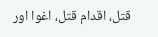قتل، اقدام قتل، اغوا اور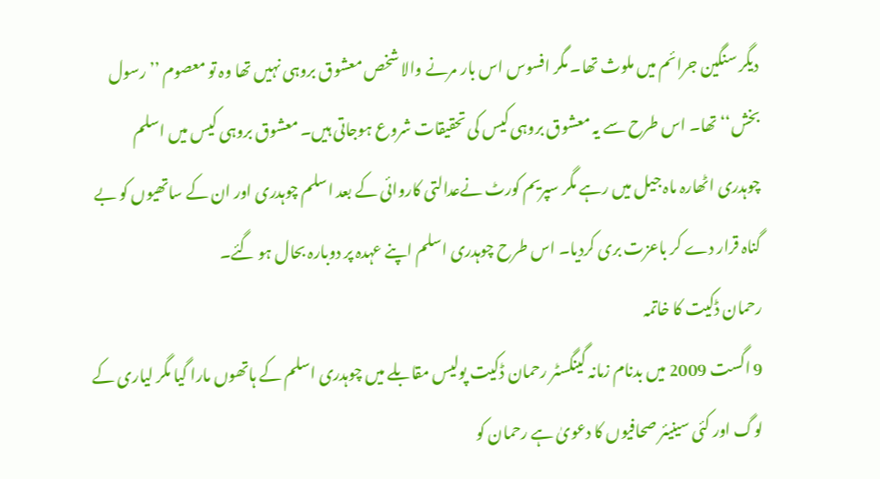دیگر سنگین جرائم میں ملوث تھا۔ مگر افسوس اس بار مرنے والا شخص معشوق بروہی نہیں تھا وہ تو معصوم ’’رسول بخش‘‘ تھا۔ اس طرح سے یہ معشوق بروہی کیس کی تحقیقات شروع ہوجاتی ہیں۔ معشوق بروہی کیس میں اسلم چوہدری اٹھارہ ماہ جیل میں رہے مگر سپریم کورٹ نےعدالتی کاروائی کے بعد اسلم چوہدری اور ان کے ساتھیوں کو بے گناہ قرار دے کر باعزت بری کردیا۔ اس طرح چوہدری اسلم اپنے عہدہ پر دوبارہ بحال ہو گئے۔
رحمان ڈکیت کا خاتمہ
9 اگست 2009 میں بدنام زمانہ گینگسٹر رحمان ڈکیت پولیس مقابلے میں چوہدری اسلم کے ہاتھوں مارا گیا مگر لیاری کے لوگ اور کئی سینیئر صحافیوں کا دعویٰ ہے رحمان کو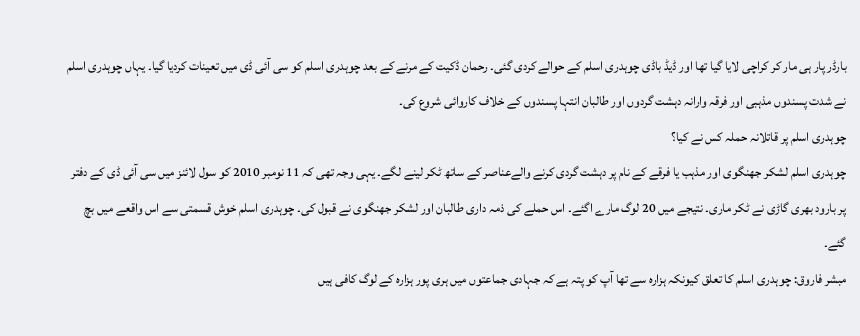بارڈر پار ہی مار کر کراچی لایا گیا تھا اور ڈیڈ باڈی چوہدری اسلم کے حوالے کردی گئی۔ رحمان ڈکیت کے مرنے کے بعد چوہدری اسلم کو سی آئی ڈی میں تعینات کردیا گیا۔ یہاں چوہدری اسلم نے شدت پسندوں مذہبی اور فرقہ وارانہ دہشت گردوں اور طالبان انتہا پسندوں کے خلاف کاروائی شروع کی۔
چوہدری اسلم پر قاتلانہ حملہ کس نے کیا؟
چوہدری اسلم لشکر جھنگوی اور مذہب یا فرقے کے نام پر دہشت گردی کرنے والےعناصر کے ساتھ ٹکر لینے لگے۔ یہی وجہ تھی کہ 11 نومبر 2010 کو سول لائنز میں سی آئی ڈی کے دفتر پر بارود بھری گاڑی نے ٹکر ماری۔ نتیجے میں 20 لوگ مارے اگئے۔ اس حملے کی ذمہ داری طالبان اور لشکر جھنگوی نے قبول کی۔ چوہدری اسلم خوش قسمتی سے اس واقعے میں بچ گئے۔
مبشر فاروق: چوہدری اسلم کا تعلق کیونکہ ہزارہ سے تھا آپ کو پتہ ہے کہ جہادی جماعتوں میں ہری پور ہزارہ کے لوگ کافی ہیں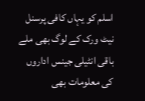اسلم کو یہاں کافی پرسنل نیٹ ورک کے لوگ بھی ملے باقی انٹیلی جینس اداروں کی معلومات بھی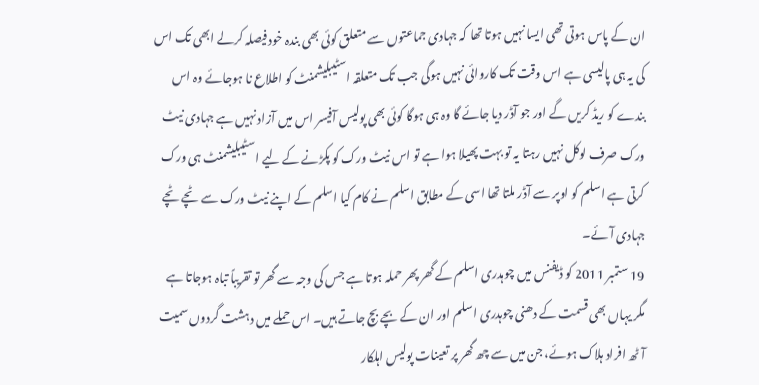ان کے پاس ہوتی تھی ایسا نہیں ہوتا تھا کہ جہادی جماعتوں سے متعلق کوئی بھی بندہ خود فیصلہ کرلے ابھی تک اس کی یہ ہی پالیسی ہے اس وقت تک کاروائی نہیں ہوگی جب تک متعلقہ اسٹیبلیشمنٹ کو اطلاع نا ہوجائے وہ اس بندے کو ریڈ کریں گے اور جو آڈر دیا جائے گا وہ ہی ہوگا کوئی بھی پولیس آفیسر اس میں آزاد نہیں ہے جہادی نیٹ ورک صرف لوکل نہیں رہتا یہ تو بہت پھیلا ہوا ہے تو اس نیٹ ورک کو پکڑنے کے لیے اسٹیبلیشمنٹ ہی ورک کرتی ہے اسلم کو اوپر سے آڈر ملتا تھا اسی کے مطابق اسلم نے کام کیا اسلم کے اپنے نیٹ ورک سے ٹچے ٹچے جہادی آئے۔
19 ستمبر 2011 کو ڈیفنس میں چوہدری اسلم کے گھر پھر حملہ ہوتا ہے جس کی وجہ سے گھر تو تقریباً تباہ ہوجاتا ہے مگر یہاں بھی قسمت کے دھنی چوہدری اسلم اور ان کے بچے بچ جاتے ہیں۔ اس حملے میں دہشت گردوں سمیت آٹھ افراد ہلاک ہوئے، جن میں سے چھ گھر پر تعینات پولیس اہلکار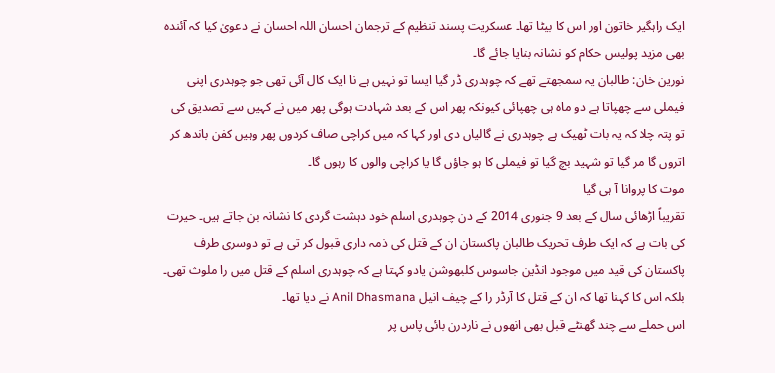ایک راہگیر خاتون اور اس کا بیٹا تھا۔ عسکریت پسند تنظیم کے ترجمان احسان اللہ احسان نے دعویٰ کیا کہ آئندہ بھی مزید پولیس حکام کو نشانہ بنایا جائے گا۔
نورین خان: طالبان یہ سمجھتے تھے کہ چوہدری ڈر گیا ایسا تو نہیں ہے نا ایک کال آئی تھی جو چوہدری اپنی فیملی سے چھپاتا ہے دو ماہ ہی چھپائی کیونکہ پھر اس کے بعد شہادت ہوگی پھر میں نے کہیں سے تصدیق کی تو پتہ چلا کہ یہ بات ٹھیک ہے چوہدری نے گالیاں دی اور کہا کہ میں کراچی صاف کردوں پھر وہیں کفن باندھ کر اتروں گا مر گیا تو شہید بچ گیا تو فیملی کا ہو جاؤں گا یا کراچی والوں کا رہوں گا۔
موت کا پروانا آ ہی گیا
تقریباً اڑھائی سال کے بعد 9 جنوری 2014 کے دن چوہدری اسلم خود دہشت گردی کا نشانہ بن جاتے ہیں۔ حیرت کی بات ہے کہ ایک طرف تحریک طالبان پاکستان ان کے قتل کی ذمہ داری قبول کر تی ہے تو دوسری طرف پاکستان کی قید میں موجود انڈین جاسوس کلبھوشن یادو کہتا ہے کہ چوہدری اسلم کے قتل میں را ملوث تھی۔ بلکہ اس کا کہنا تھا کہ ان کے قتل کا آرڈر را کے چیف انیل Anil Dhasmana نے دیا تھا۔
اس حملے سے چند گھنٹے قبل بھی انھوں نے ناردرن بائی پاس پر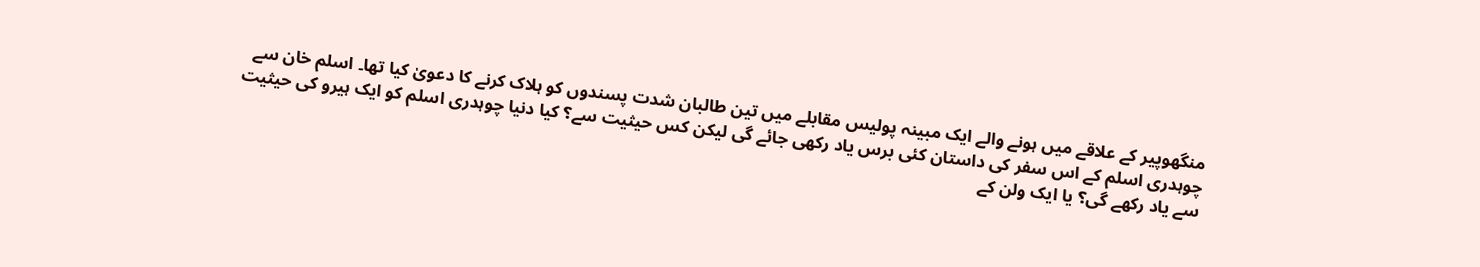منگھوپیر کے علاقے میں ہونے والے ایک مبینہ پولیس مقابلے میں تین طالبان شدت پسندوں کو ہلاک کرنے کا دعویٰ کیا تھا۔ اسلم خان سے چوہدری اسلم کے اس سفر کی داستان کئی برس یاد رکھی جائے گی لیکن کس حیثیت سے؟ کیا دنیا چوہدری اسلم کو ایک ہیرو کی حیثیت سے یاد رکھے گی؟ یا ایک ولن کے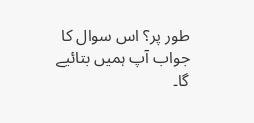طور پر؟ اس سوال کا جواب آپ ہمیں بتائیے گا۔